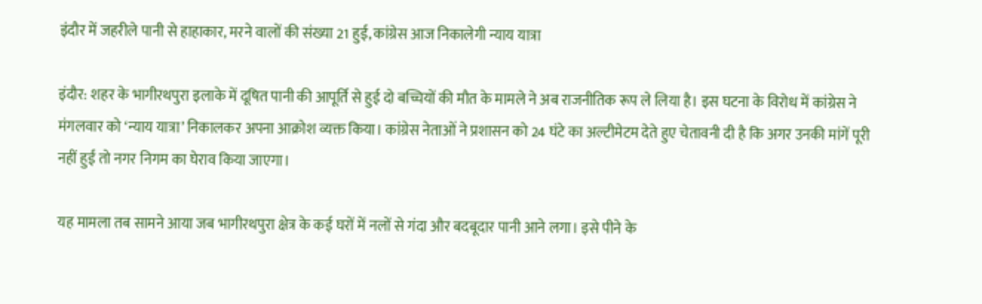इंदौर में जहरीले पानी से हाहाकार, मरने वालों की संख्या 21 हुई, कांग्रेस आज निकालेगी न्याय यात्रा

इंदौर: शहर के भागीरथपुरा इलाके में दूषित पानी की आपूर्ति से हुई दो बच्चियों की मौत के मामले ने अब राजनीतिक रूप ले लिया है। इस घटना के विरोध में कांग्रेस ने मंगलवार को ‘न्याय यात्रा’ निकालकर अपना आक्रोश व्यक्त किया। कांग्रेस नेताओं ने प्रशासन को 24 घंटे का अल्टीमेटम देते हुए चेतावनी दी है कि अगर उनकी मांगें पूरी नहीं हुईं तो नगर निगम का घेराव किया जाएगा।

यह मामला तब सामने आया जब भागीरथपुरा क्षेत्र के कई घरों में नलों से गंदा और बदबूदार पानी आने लगा। इसे पीने के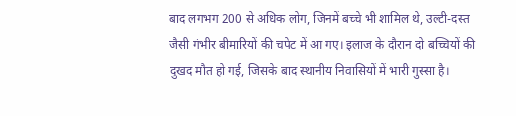बाद लगभग 200 से अधिक लोग, जिनमें बच्चे भी शामिल थे, उल्टी-दस्त जैसी गंभीर बीमारियों की चपेट में आ गए। इलाज के दौरान दो बच्चियों की दुखद मौत हो गई, जिसके बाद स्थानीय निवासियों में भारी गुस्सा है।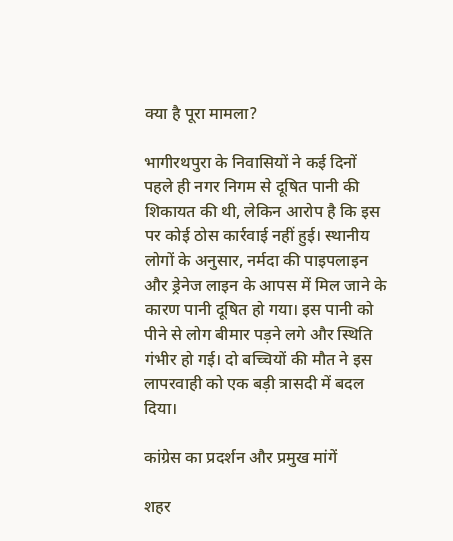क्या है पूरा मामला?

भागीरथपुरा के निवासियों ने कई दिनों पहले ही नगर निगम से दूषित पानी की शिकायत की थी, लेकिन आरोप है कि इस पर कोई ठोस कार्रवाई नहीं हुई। स्थानीय लोगों के अनुसार, नर्मदा की पाइपलाइन और ड्रेनेज लाइन के आपस में मिल जाने के कारण पानी दूषित हो गया। इस पानी को पीने से लोग बीमार पड़ने लगे और स्थिति गंभीर हो गई। दो बच्चियों की मौत ने इस लापरवाही को एक बड़ी त्रासदी में बदल दिया।

कांग्रेस का प्रदर्शन और प्रमुख मांगें

शहर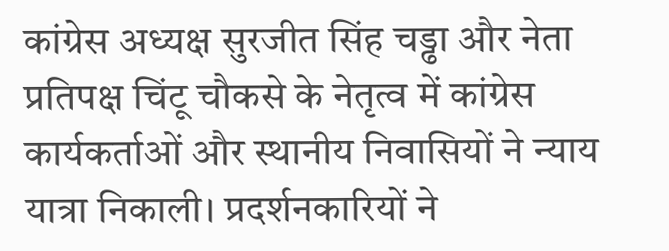कांग्रेस अध्यक्ष सुरजीत सिंह चड्ढा और नेता प्रतिपक्ष चिंटू चौकसे के नेतृत्व में कांग्रेस कार्यकर्ताओं और स्थानीय निवासियों ने न्याय यात्रा निकाली। प्रदर्शनकारियों ने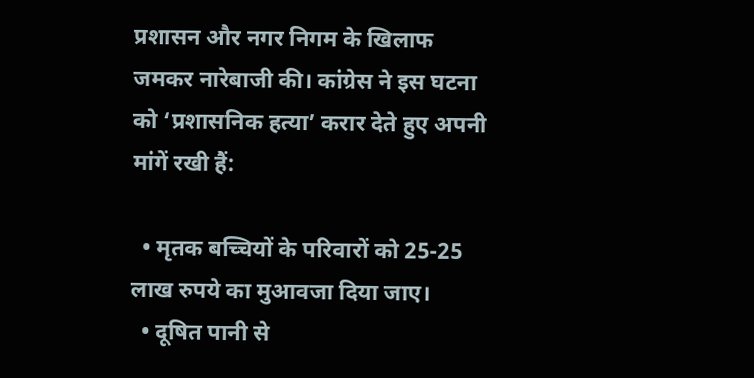प्रशासन और नगर निगम के खिलाफ जमकर नारेबाजी की। कांग्रेस ने इस घटना को ‘प्रशासनिक हत्या’ करार देते हुए अपनी मांगें रखी हैं:

  • मृतक बच्चियों के परिवारों को 25-25 लाख रुपये का मुआवजा दिया जाए।
  • दूषित पानी से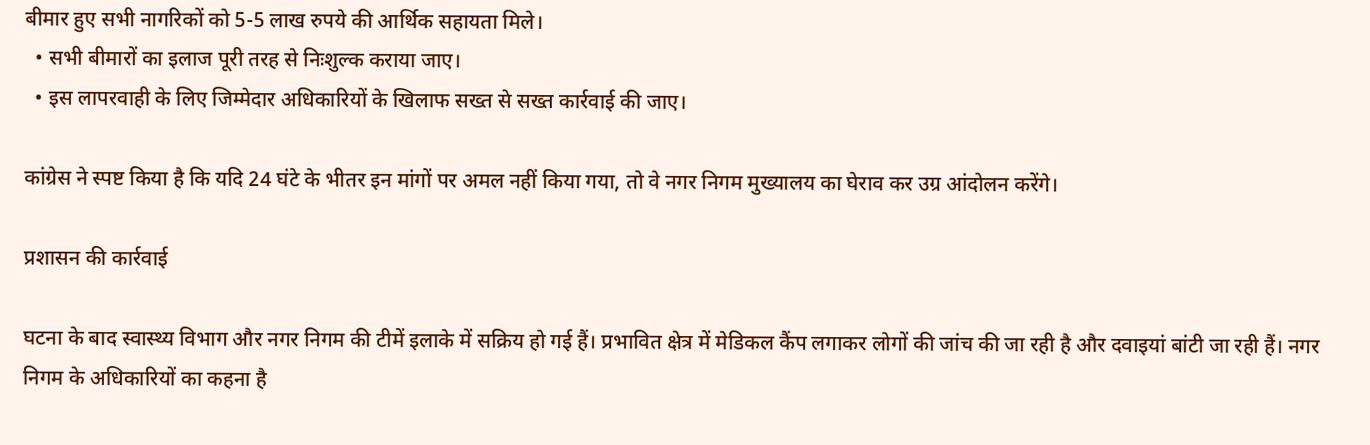बीमार हुए सभी नागरिकों को 5-5 लाख रुपये की आर्थिक सहायता मिले।
  • सभी बीमारों का इलाज पूरी तरह से निःशुल्क कराया जाए।
  • इस लापरवाही के लिए जिम्मेदार अधिकारियों के खिलाफ सख्त से सख्त कार्रवाई की जाए।

कांग्रेस ने स्पष्ट किया है कि यदि 24 घंटे के भीतर इन मांगों पर अमल नहीं किया गया, तो वे नगर निगम मुख्यालय का घेराव कर उग्र आंदोलन करेंगे।

प्रशासन की कार्रवाई

घटना के बाद स्वास्थ्य विभाग और नगर निगम की टीमें इलाके में सक्रिय हो गई हैं। प्रभावित क्षेत्र में मेडिकल कैंप लगाकर लोगों की जांच की जा रही है और दवाइयां बांटी जा रही हैं। नगर निगम के अधिकारियों का कहना है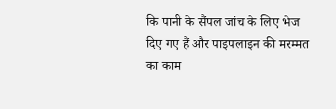कि पानी के सैंपल जांच के लिए भेज दिए गए हैं और पाइपलाइन की मरम्मत का काम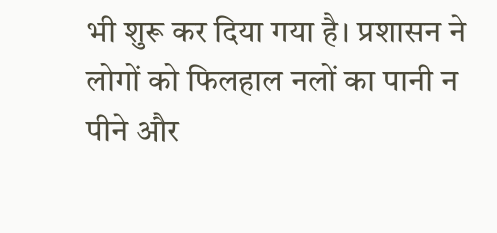भी शुरू कर दिया गया है। प्रशासन ने लोगों को फिलहाल नलों का पानी न पीने और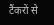टैंकरों से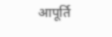आपूर्ति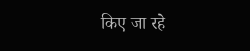किए जा रहे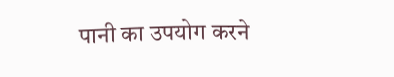पानी का उपयोग करने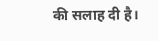की सलाह दी है।